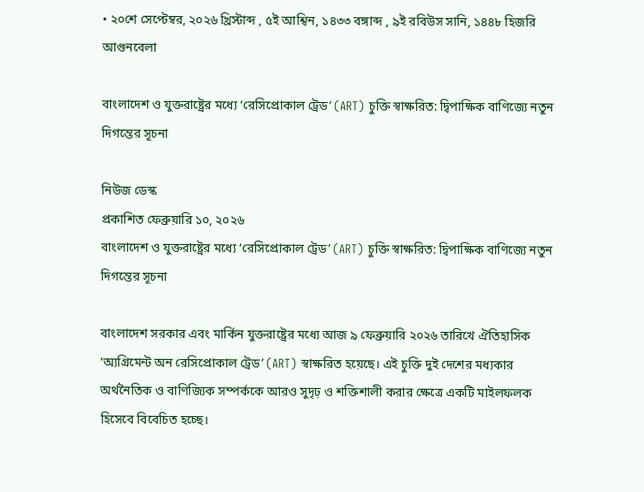• ২০শে সেপ্টেম্বর, ২০২৬ খ্রিস্টাব্দ , ৫ই আশ্বিন, ১৪৩৩ বঙ্গাব্দ , ৯ই রবিউস সানি, ১৪৪৮ হিজরি
আগুনবেলা

বাংলাদেশ ও যুক্তরাষ্ট্রের মধ্যে ‘রেসিপ্রোকাল ট্রেড’ (ART) চুক্তি স্বাক্ষরিত: দ্বিপাক্ষিক বাণিজ্যে নতুন দিগন্তের সূচনা

নিউজ ডেস্ক
প্রকাশিত ফেব্রুয়ারি ১০, ২০২৬
বাংলাদেশ ও যুক্তরাষ্ট্রের মধ্যে ‘রেসিপ্রোকাল ট্রেড’ (ART) চুক্তি স্বাক্ষরিত: দ্বিপাক্ষিক বাণিজ্যে নতুন দিগন্তের সূচনা

বাংলাদেশ সরকার এবং মার্কিন যুক্তরাষ্ট্রের মধ্যে আজ ৯ ফেব্রুয়ারি ২০২৬ তারিখে ঐতিহাসিক ‘অ্যগ্রিমেন্ট অন রেসিপ্রোকাল ট্রেড’ (ART) স্বাক্ষরিত হয়েছে। এই চুক্তি দুই দেশের মধ্যকার অর্থনৈতিক ও বাণিজ্যিক সম্পর্ককে আরও সুদৃঢ় ও শক্তিশালী করার ক্ষেত্রে একটি মাইলফলক হিসেবে বিবেচিত হচ্ছে।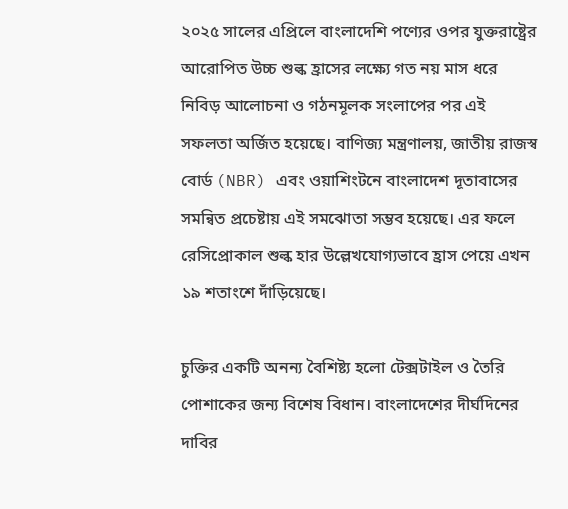২০২৫ সালের এপ্রিলে বাংলাদেশি পণ্যের ওপর যুক্তরাষ্ট্রের আরোপিত উচ্চ শুল্ক হ্রাসের লক্ষ্যে গত নয় মাস ধরে নিবিড় আলোচনা ও গঠনমূলক সংলাপের পর এই সফলতা অর্জিত হয়েছে। বাণিজ্য মন্ত্রণালয়, জাতীয় রাজস্ব বোর্ড (NBR) এবং ওয়াশিংটনে বাংলাদেশ দূতাবাসের সমন্বিত প্রচেষ্টায় এই সমঝোতা সম্ভব হয়েছে। এর ফলে রেসিপ্রোকাল শুল্ক হার উল্লেখযোগ্যভাবে হ্রাস পেয়ে এখন ১৯ শতাংশে দাঁড়িয়েছে।

চুক্তির একটি অনন্য বৈশিষ্ট্য হলো টেক্সটাইল ও তৈরি পোশাকের জন্য বিশেষ বিধান। বাংলাদেশের দীর্ঘদিনের দাবির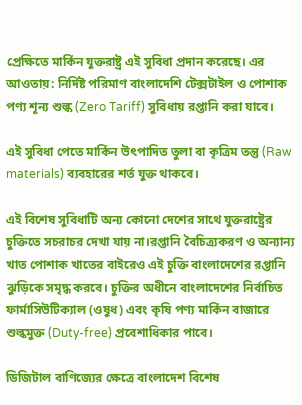প্রেক্ষিতে মার্কিন যুক্তরাষ্ট্র এই সুবিধা প্রদান করেছে। এর আওতায়: নির্দিষ্ট পরিমাণ বাংলাদেশি টেক্সটাইল ও পোশাক পণ্য শূন্য শুল্ক (Zero Tariff) সুবিধায় রপ্তানি করা যাবে।

এই সুবিধা পেতে মার্কিন উৎপাদিত তুলা বা কৃত্রিম তন্তু (Raw materials) ব্যবহারের শর্ত যুক্ত থাকবে।

এই বিশেষ সুবিধাটি অন্য কোনো দেশের সাথে যুক্তরাষ্ট্রের চুক্তিতে সচরাচর দেখা যায় না।রপ্তানি বৈচিত্র্যকরণ ও অন্যান্য খাত পোশাক খাতের বাইরেও এই চুক্তি বাংলাদেশের রপ্তানি ঝুড়িকে সমৃদ্ধ করবে। চুক্তির অধীনে বাংলাদেশের নির্বাচিত ফার্মাসিউটিক্যাল (ওষুধ) এবং কৃষি পণ্য মার্কিন বাজারে শুল্কমুক্ত (Duty-free) প্রবেশাধিকার পাবে।

ডিজিটাল বাণিজ্যের ক্ষেত্রে বাংলাদেশ বিশেষ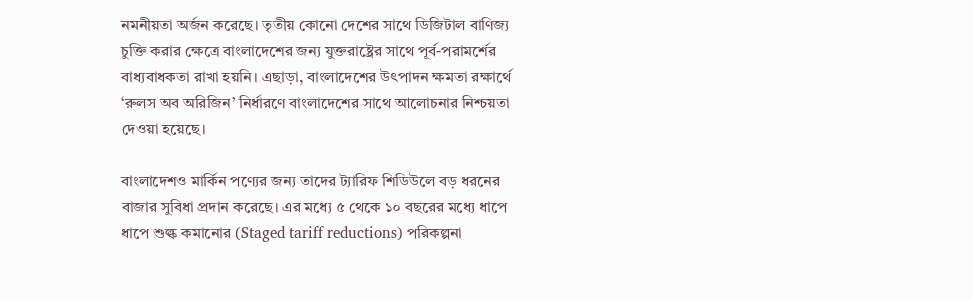নমনীয়তা অর্জন করেছে। তৃতীয় কোনো দেশের সাথে ডিজিটাল বাণিজ্য চুক্তি করার ক্ষেত্রে বাংলাদেশের জন্য যুক্তরাষ্ট্রের সাথে পূর্ব-পরামর্শের বাধ্যবাধকতা রাখা হয়নি। এছাড়া, বাংলাদেশের উৎপাদন ক্ষমতা রক্ষার্থে ‘রুলস অব অরিজিন’ নির্ধারণে বাংলাদেশের সাথে আলোচনার নিশ্চয়তা দেওয়া হয়েছে।

বাংলাদেশও মার্কিন পণ্যের জন্য তাদের ট্যারিফ শিডিউলে বড় ধরনের বাজার সুবিধা প্রদান করেছে। এর মধ্যে ৫ থেকে ১০ বছরের মধ্যে ধাপে ধাপে শুল্ক কমানোর (Staged tariff reductions) পরিকল্পনা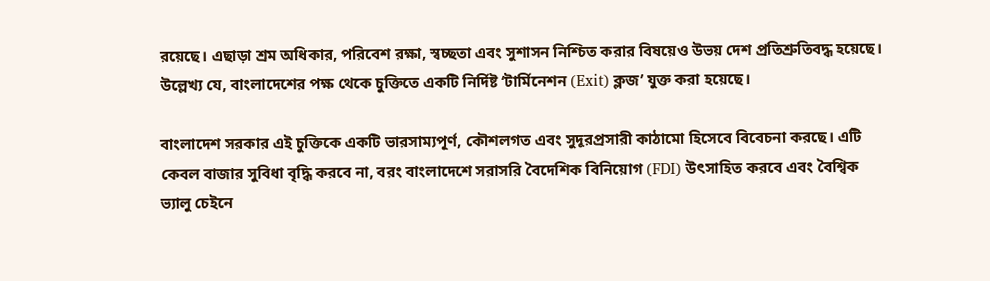রয়েছে। এছাড়া শ্রম অধিকার, পরিবেশ রক্ষা, স্বচ্ছতা এবং সুশাসন নিশ্চিত করার বিষয়েও উভয় দেশ প্রতিশ্রুতিবদ্ধ হয়েছে। উল্লেখ্য যে, বাংলাদেশের পক্ষ থেকে চুক্তিতে একটি নির্দিষ্ট ‘টার্মিনেশন (Exit) ক্লজ’ যুক্ত করা হয়েছে।

বাংলাদেশ সরকার এই চুক্তিকে একটি ভারসাম্যপূর্ণ, কৌশলগত এবং সুদূরপ্রসারী কাঠামো হিসেবে বিবেচনা করছে। এটি কেবল বাজার সুবিধা বৃদ্ধি করবে না, বরং বাংলাদেশে সরাসরি বৈদেশিক বিনিয়োগ (FDI) উৎসাহিত করবে এবং বৈশ্বিক ভ্যালু চেইনে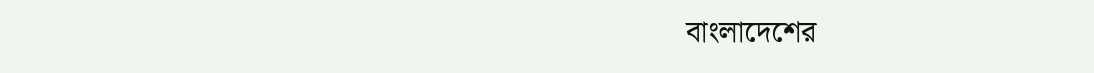বাংলাদেশের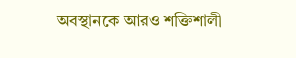অবস্থানকে আরও শক্তিশালী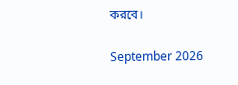করবে।

September 2026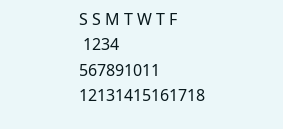S S M T W T F
 1234
567891011
12131415161718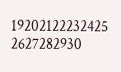19202122232425
2627282930